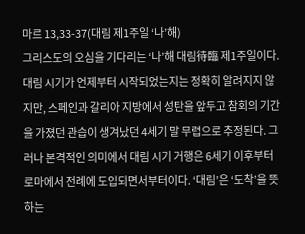마르 13,33-37(대림 제1주일 ‘나’해)
그리스도의 오심을 기다리는 ‘나’해 대림待臨 제1주일이다. 대림 시기가 언제부터 시작되었는지는 정확히 알려지지 않지만, 스페인과 갈리아 지방에서 성탄을 앞두고 참회의 기간을 가졌던 관습이 생겨났던 4세기 말 무렵으로 추정된다. 그러나 본격적인 의미에서 대림 시기 거행은 6세기 이후부터 로마에서 전례에 도입되면서부터이다. ‘대림’은 ‘도착’을 뜻하는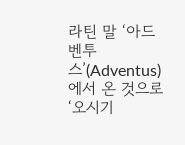라틴 말 ‘아드벤투스’(Adventus)에서 온 것으로 ‘오시기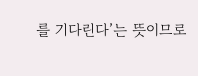를 기다린다’는 뜻이므로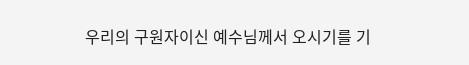우리의 구원자이신 예수님께서 오시기를 기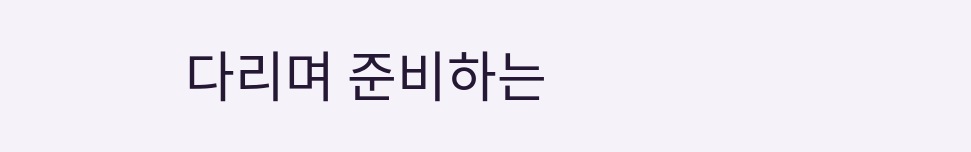다리며 준비하는